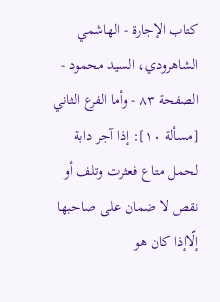كتاب الإجارة - الهاشمي الشاهرودي، السيد محمود - الصفحة ٨٣ - وأما الفرع الثاني
[مسألة ١٠]: إذا آجر دابة لحمل متاع فعثرت وتلف أو نقص لا ضمان على صاحبها إلّاإذا كان هو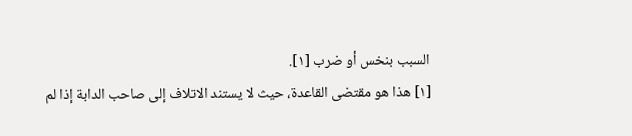السبب بنخس أو ضرب [١].
[١] هذا هو مقتضى القاعدة، حيث لا يستند الاتلاف إلى صاحب الدابة إذا لم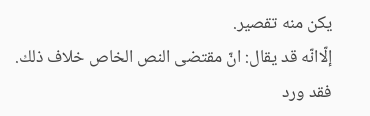يكن منه تقصير.
إلّاانّه قد يقال: انّ مقتضى النص الخاص خلاف ذلك. فقد ورد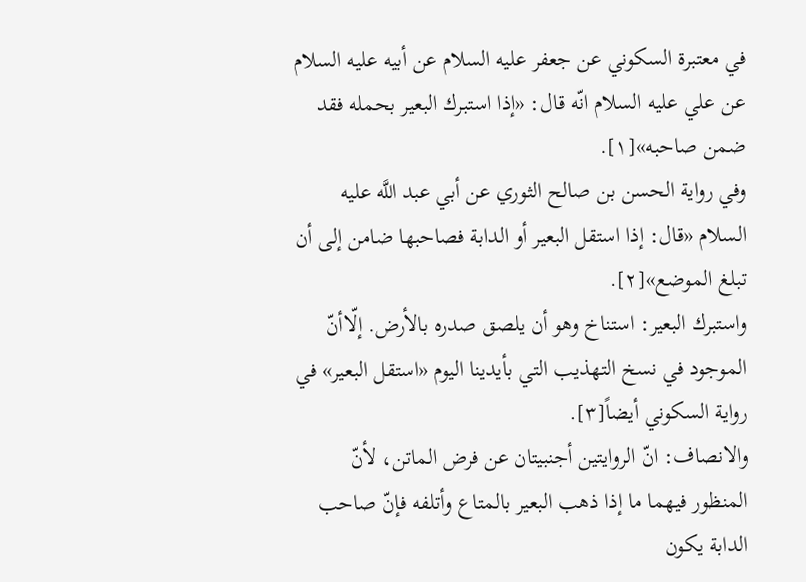في معتبرة السكوني عن جعفر عليه السلام عن أبيه عليه السلام عن علي عليه السلام انّه قال: «إذا استبرك البعير بحمله فقد ضمن صاحبه»[١].
وفي رواية الحسن بن صالح الثوري عن أبي عبد اللَّه عليه السلام «قال: إذا استقل البعير أو الدابة فصاحبها ضامن إلى أن تبلغ الموضع»[٢].
واستبرك البعير: استناخ وهو أن يلصق صدره بالأرض. إلّاأنّ الموجود في نسخ التهذيب التي بأيدينا اليوم «استقل البعير» في رواية السكوني أيضاً[٣].
والانصاف: انّ الروايتين أجنبيتان عن فرض الماتن، لأنّ المنظور فيهما ما إذا ذهب البعير بالمتاع وأتلفه فإنّ صاحب الدابة يكون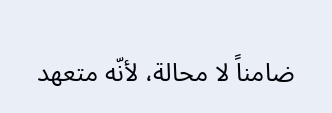ضامناً لا محالة، لأنّه متعهد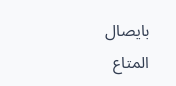بايصال المتاع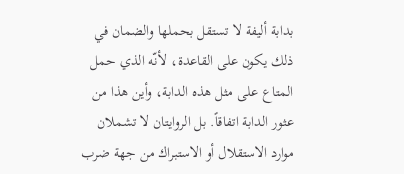بدابة أليفة لا تستقل بحملها والضمان في ذلك يكون على القاعدة، لأنّه الذي حمل المتاع على مثل هذه الدابة، وأين هذا من عثور الدابة اتفاقاً. بل الروايتان لا تشملان موارد الاستقلال أو الاستبراك من جهة ضرب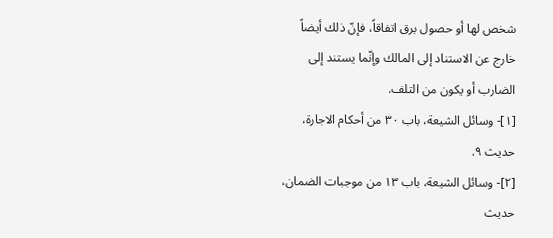شخص لها أو حصول برق اتفاقاً، فإنّ ذلك أيضاً خارج عن الاستناد إلى المالك وإنّما يستند إلى الضارب أو يكون من التلف.
[١]- وسائل الشيعة، باب ٣٠ من أحكام الاجارة، حديث ٩.
[٢]- وسائل الشيعة، باب ١٣ من موجبات الضمان، حديث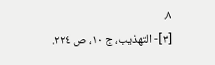٨.
[٣]- التهذيب، ج ١٠، ص ٢٢٤.